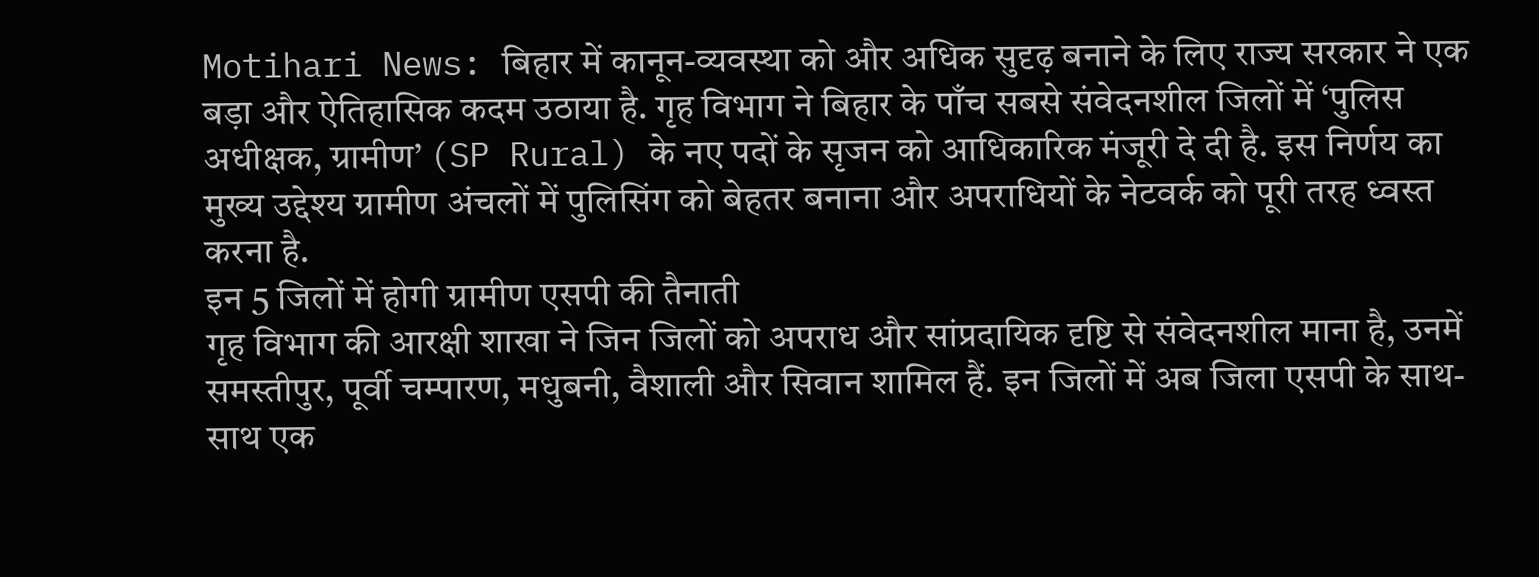Motihari News: बिहार में कानून-व्यवस्था को और अधिक सुदृढ़ बनाने के लिए राज्य सरकार ने एक बड़ा और ऐतिहासिक कदम उठाया है. गृह विभाग ने बिहार के पाँच सबसे संवेदनशील जिलों में ‘पुलिस अधीक्षक, ग्रामीण’ (SP Rural) के नए पदों के सृजन को आधिकारिक मंजूरी दे दी है. इस निर्णय का मुख्य उद्देश्य ग्रामीण अंचलों में पुलिसिंग को बेहतर बनाना और अपराधियों के नेटवर्क को पूरी तरह ध्वस्त करना है.
इन 5 जिलों में होगी ग्रामीण एसपी की तैनाती
गृह विभाग की आरक्षी शाखा ने जिन जिलों को अपराध और सांप्रदायिक दृष्टि से संवेदनशील माना है, उनमें समस्तीपुर, पूर्वी चम्पारण, मधुबनी, वैशाली और सिवान शामिल हैं. इन जिलों में अब जिला एसपी के साथ-साथ एक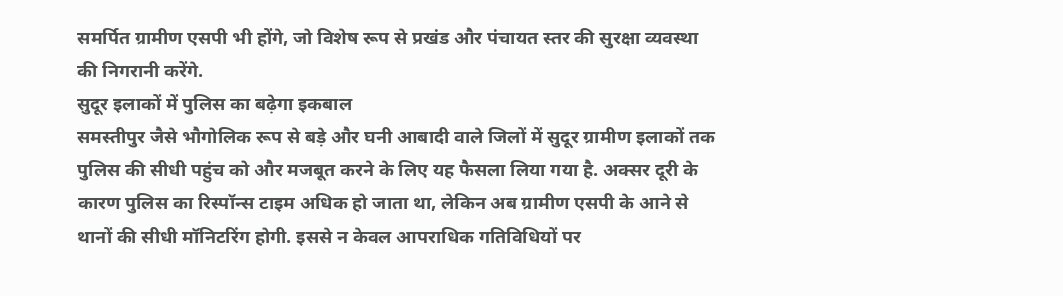समर्पित ग्रामीण एसपी भी होंगे, जो विशेष रूप से प्रखंड और पंचायत स्तर की सुरक्षा व्यवस्था की निगरानी करेंगे.
सुदूर इलाकों में पुलिस का बढ़ेगा इकबाल
समस्तीपुर जैसे भौगोलिक रूप से बड़े और घनी आबादी वाले जिलों में सुदूर ग्रामीण इलाकों तक पुलिस की सीधी पहुंच को और मजबूत करने के लिए यह फैसला लिया गया है. अक्सर दूरी के कारण पुलिस का रिस्पॉन्स टाइम अधिक हो जाता था, लेकिन अब ग्रामीण एसपी के आने से थानों की सीधी मॉनिटरिंग होगी. इससे न केवल आपराधिक गतिविधियों पर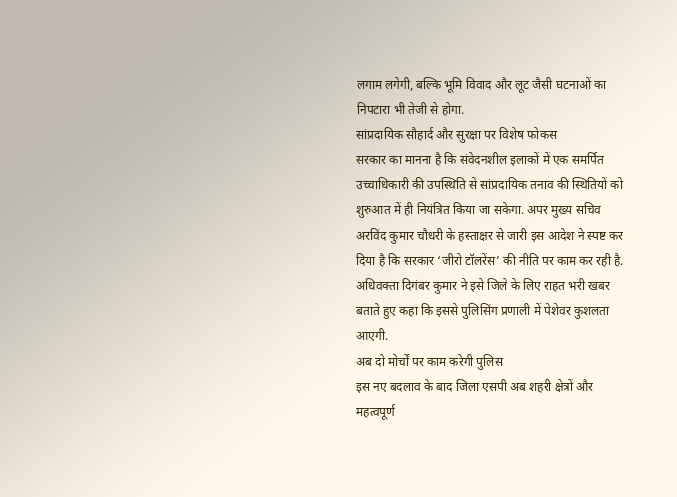लगाम लगेगी, बल्कि भूमि विवाद और लूट जैसी घटनाओं का निपटारा भी तेजी से होगा.
सांप्रदायिक सौहार्द और सुरक्षा पर विशेष फोकस
सरकार का मानना है कि संवेदनशील इलाकों में एक समर्पित उच्चाधिकारी की उपस्थिति से सांप्रदायिक तनाव की स्थितियों को शुरुआत में ही नियंत्रित किया जा सकेगा. अपर मुख्य सचिव अरविंद कुमार चौधरी के हस्ताक्षर से जारी इस आदेश ने स्पष्ट कर दिया है कि सरकार ‘जीरो टॉलरेंस’ की नीति पर काम कर रही है. अधिवक्ता दिगंबर कुमार ने इसे जिले के लिए राहत भरी खबर बताते हुए कहा कि इससे पुलिसिंग प्रणाली में पेशेवर कुशलता आएगी.
अब दो मोर्चों पर काम करेगी पुलिस
इस नए बदलाव के बाद जिला एसपी अब शहरी क्षेत्रों और महत्वपूर्ण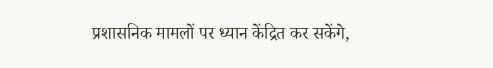प्रशासनिक मामलों पर ध्यान केंद्रित कर सकेंगे,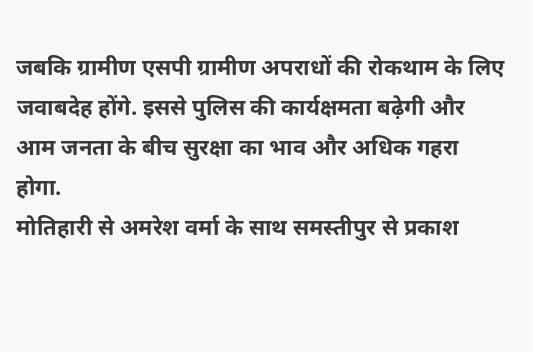जबकि ग्रामीण एसपी ग्रामीण अपराधों की रोकथाम के लिए जवाबदेह होंगे. इससे पुलिस की कार्यक्षमता बढ़ेगी और आम जनता के बीच सुरक्षा का भाव और अधिक गहरा होगा.
मोतिहारी से अमरेश वर्मा के साथ समस्तीपुर से प्रकाश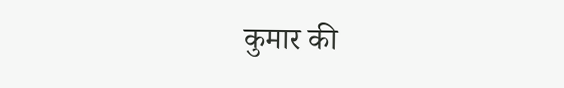कुमार की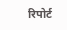रिपोर्ट